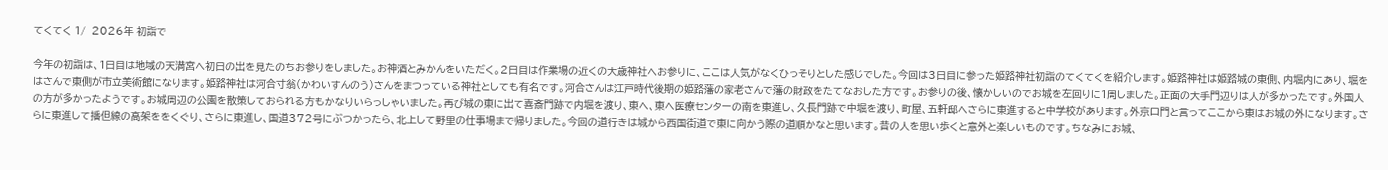てくてく 1/  2026年 初詣で

今年の初詣は、1日目は地域の天満宮へ初日の出を見たのちお参りをしました。お神酒とみかんをいただく。2日目は作業場の近くの大歳神社へお参りに、ここは人気がなくひっそりとした感じでした。今回は3日目に参った姫路神社初詣のてくてくを紹介します。姫路神社は姫路城の東側、内堀内にあり、堀をはさんで東側が市立美術館になります。姫路神社は河合寸翁(かわいすんのう)さんをまつっている神社としても有名です。河合さんは江戸時代後期の姫路藩の家老さんで藩の財政をたてなおした方です。お参りの後、懐かしいのでお城を左回りに1周しました。正面の大手門辺りは人が多かったです。外国人の方が多かったようです。お城周辺の公園を散策しておられる方もかなりいらっしゃいました。再び城の東に出て喜斎門跡で内堀を渡り、東へ、東へ医療センターの南を東進し、久長門跡で中堀を渡り、町屋、五軒邸へさらに東進すると中学校があります。外京口門と言ってここから東はお城の外になります。さらに東進して播但線の高架ををくぐり、さらに東進し、国道372号にぶつかったら、北上して野里の仕事場まで帰りました。今回の道行きは城から西国街道で東に向かう際の道順かなと思います。昔の人を思い歩くと意外と楽しいものです。ちなみにお城、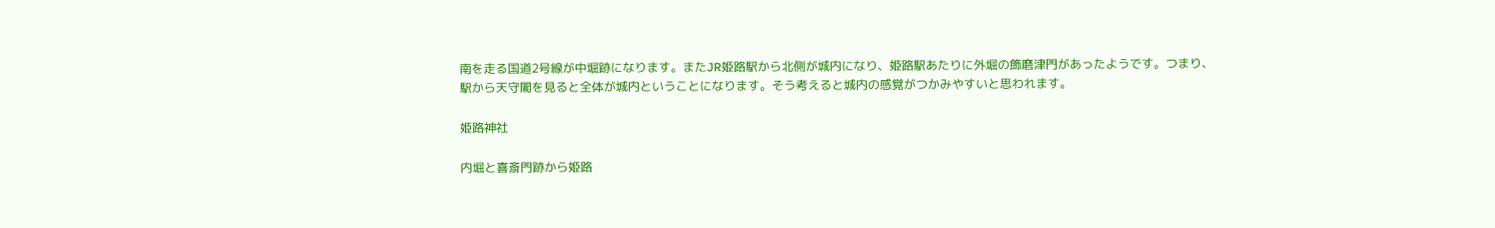南を走る国道2号線が中堀跡になります。またJR姫路駅から北側が城内になり、姫路駅あたりに外堀の飾磨津門があったようです。つまり、駅から天守閣を見ると全体が城内ということになります。そう考えると城内の感覚がつかみやすいと思われます。

姫路神社

内堀と喜斎門跡から姫路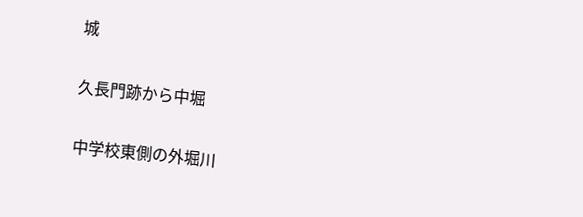城

久長門跡から中堀

中学校東側の外堀川